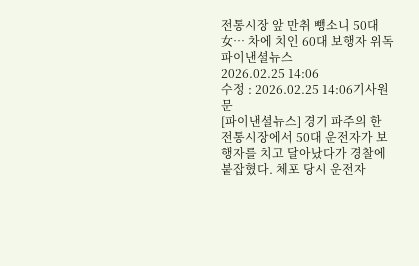전통시장 앞 만취 뺑소니 50대女… 차에 치인 60대 보행자 위독
파이낸셜뉴스
2026.02.25 14:06
수정 : 2026.02.25 14:06기사원문
[파이낸셜뉴스] 경기 파주의 한 전통시장에서 50대 운전자가 보행자를 치고 달아났다가 경찰에 붙잡혔다. 체포 당시 운전자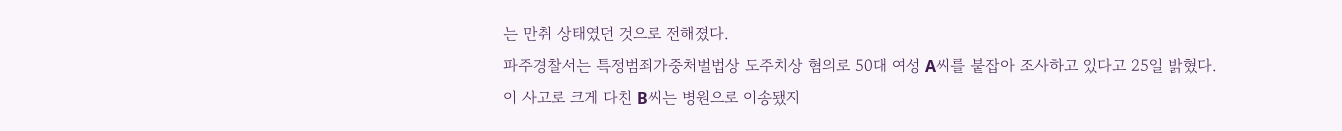는 만취 상태였던 것으로 전해졌다.
파주경찰서는 특정범죄가중처벌법상 도주치상 혐의로 50대 여성 A씨를 붙잡아 조사하고 있다고 25일 밝혔다.
이 사고로 크게 다친 B씨는 병원으로 이송됐지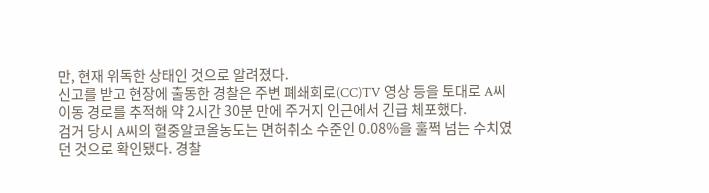만, 현재 위독한 상태인 것으로 알려졌다.
신고를 받고 현장에 출동한 경찰은 주변 폐쇄회로(CC)TV 영상 등을 토대로 A씨 이동 경로를 추적해 약 2시간 30분 만에 주거지 인근에서 긴급 체포했다.
검거 당시 A씨의 혈중알코올농도는 면허취소 수준인 0.08%을 훌쩍 넘는 수치였던 것으로 확인됐다. 경찰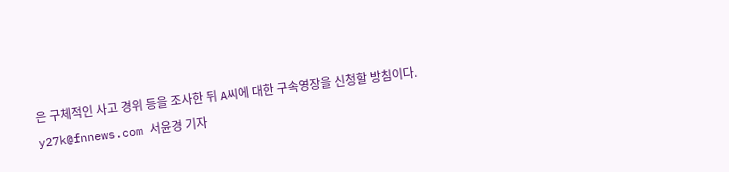은 구체적인 사고 경위 등을 조사한 뒤 A씨에 대한 구속영장을 신청할 방침이다.
y27k@fnnews.com 서윤경 기자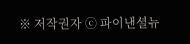※ 저작권자 ⓒ 파이낸셜뉴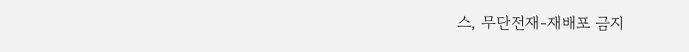스, 무단전재-재배포 금지